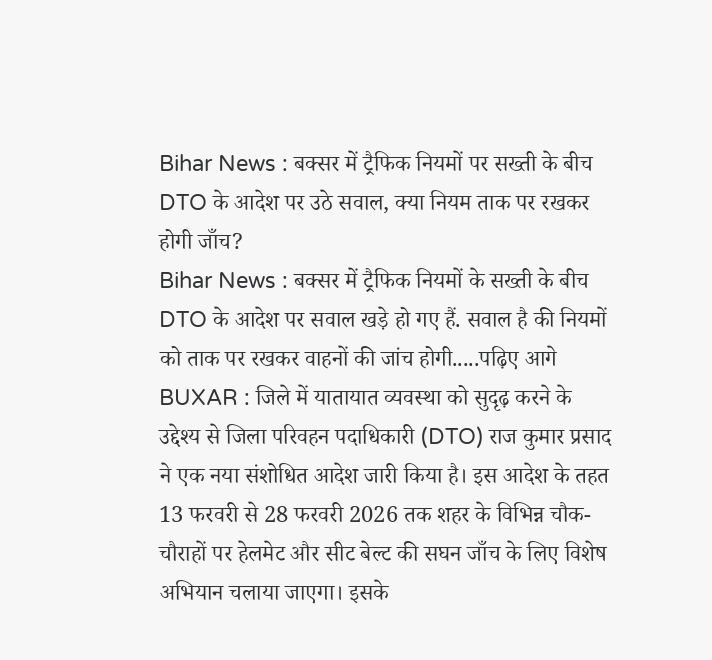Bihar News : बक्सर में ट्रैफिक नियमों पर सख्ती के बीच DTO के आदेश पर उठे सवाल, क्या नियम ताक पर रखकर होगी जाँच?
Bihar News : बक्सर में ट्रैफिक नियमों के सख्ती के बीच DTO के आदेश पर सवाल खड़े हो गए हैं. सवाल है की नियमों को ताक पर रखकर वाहनों की जांच होगी.....पढ़िए आगे
BUXAR : जिले में यातायात व्यवस्था को सुदृढ़ करने के उद्देश्य से जिला परिवहन पदाधिकारी (DTO) राज कुमार प्रसाद ने एक नया संशोधित आदेश जारी किया है। इस आदेश के तहत 13 फरवरी से 28 फरवरी 2026 तक शहर के विभिन्न चौक-चौराहों पर हेलमेट और सीट बेल्ट की सघन जाँच के लिए विशेष अभियान चलाया जाएगा। इसके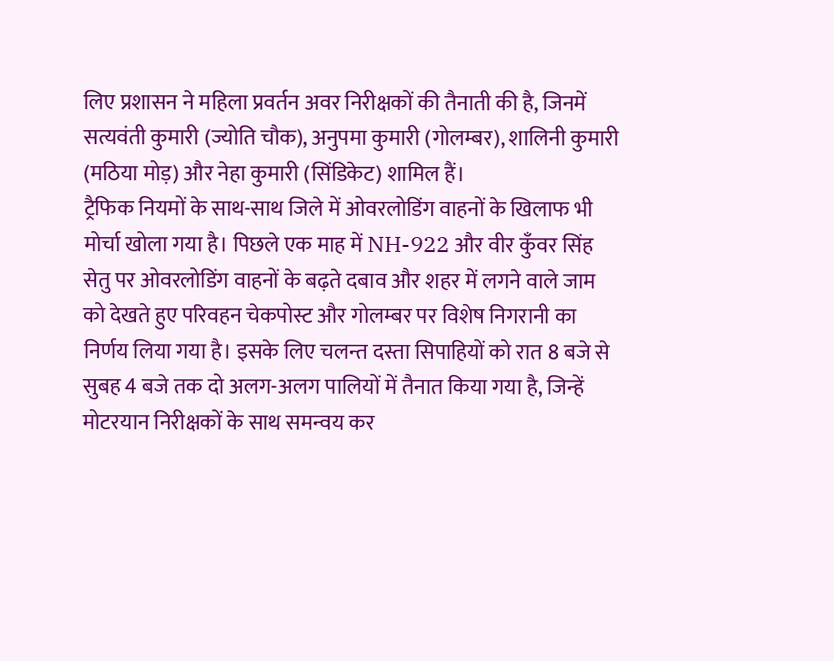लिए प्रशासन ने महिला प्रवर्तन अवर निरीक्षकों की तैनाती की है, जिनमें सत्यवंती कुमारी (ज्योति चौक), अनुपमा कुमारी (गोलम्बर), शालिनी कुमारी (मठिया मोड़) और नेहा कुमारी (सिंडिकेट) शामिल हैं।
ट्रैफिक नियमों के साथ-साथ जिले में ओवरलोडिंग वाहनों के खिलाफ भी मोर्चा खोला गया है। पिछले एक माह में NH-922 और वीर कुँवर सिंह सेतु पर ओवरलोडिंग वाहनों के बढ़ते दबाव और शहर में लगने वाले जाम को देखते हुए परिवहन चेकपोस्ट और गोलम्बर पर विशेष निगरानी का निर्णय लिया गया है। इसके लिए चलन्त दस्ता सिपाहियों को रात 8 बजे से सुबह 4 बजे तक दो अलग-अलग पालियों में तैनात किया गया है, जिन्हें मोटरयान निरीक्षकों के साथ समन्वय कर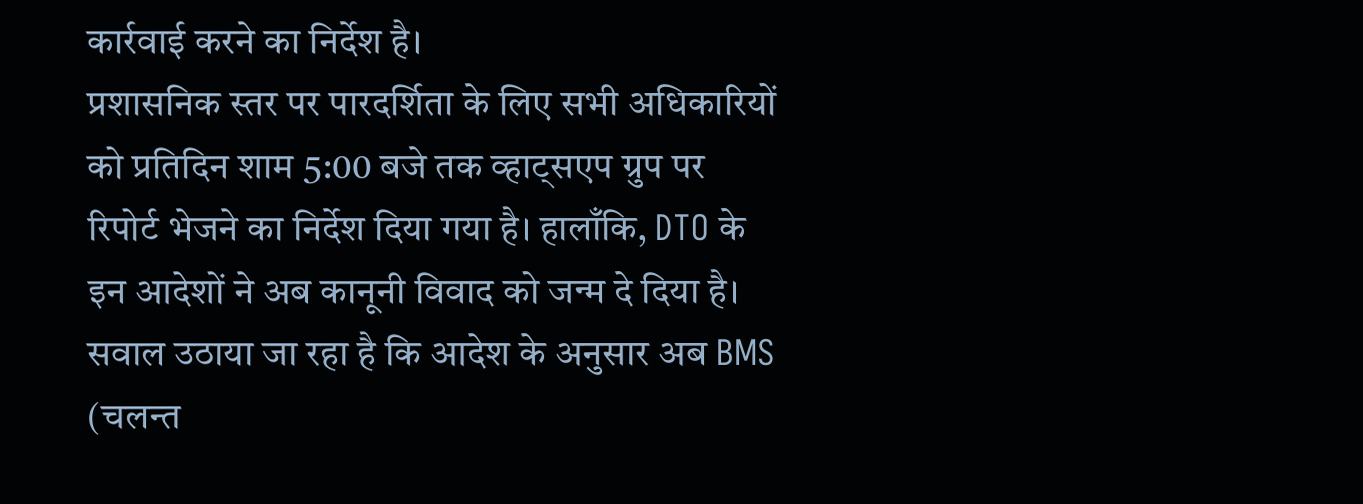कार्रवाई करने का निर्देश है।
प्रशासनिक स्तर पर पारदर्शिता के लिए सभी अधिकारियों को प्रतिदिन शाम 5:00 बजे तक व्हाट्सएप ग्रुप पर रिपोर्ट भेजने का निर्देश दिया गया है। हालाँकि, DTO के इन आदेशों ने अब कानूनी विवाद को जन्म दे दिया है। सवाल उठाया जा रहा है कि आदेश के अनुसार अब BMS (चलन्त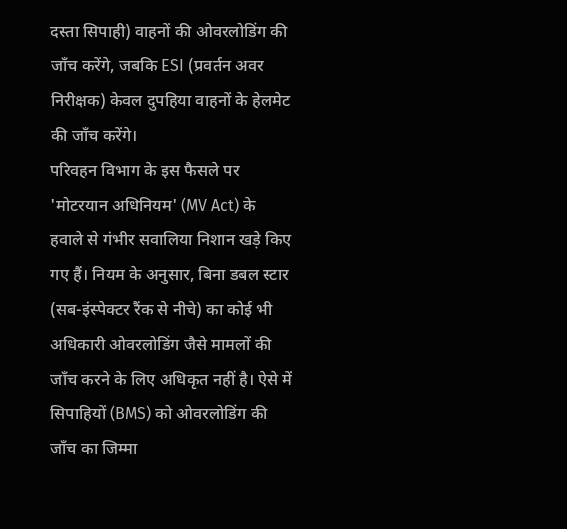दस्ता सिपाही) वाहनों की ओवरलोडिंग की जाँच करेंगे, जबकि ESI (प्रवर्तन अवर निरीक्षक) केवल दुपहिया वाहनों के हेलमेट की जाँच करेंगे।
परिवहन विभाग के इस फैसले पर 'मोटरयान अधिनियम' (MV Act) के हवाले से गंभीर सवालिया निशान खड़े किए गए हैं। नियम के अनुसार, बिना डबल स्टार (सब-इंस्पेक्टर रैंक से नीचे) का कोई भी अधिकारी ओवरलोडिंग जैसे मामलों की जाँच करने के लिए अधिकृत नहीं है। ऐसे में सिपाहियों (BMS) को ओवरलोडिंग की जाँच का जिम्मा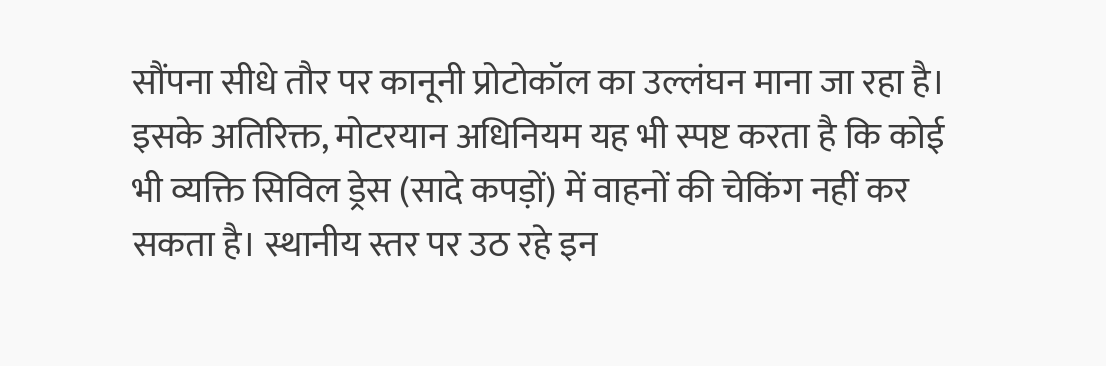सौंपना सीधे तौर पर कानूनी प्रोटोकॉल का उल्लंघन माना जा रहा है।
इसके अतिरिक्त, मोटरयान अधिनियम यह भी स्पष्ट करता है कि कोई भी व्यक्ति सिविल ड्रेस (सादे कपड़ों) में वाहनों की चेकिंग नहीं कर सकता है। स्थानीय स्तर पर उठ रहे इन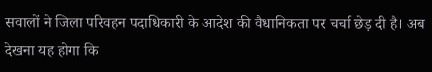सवालों ने जिला परिवहन पदाधिकारी के आदेश की वैधानिकता पर चर्चा छेड़ दी है। अब देखना यह होगा कि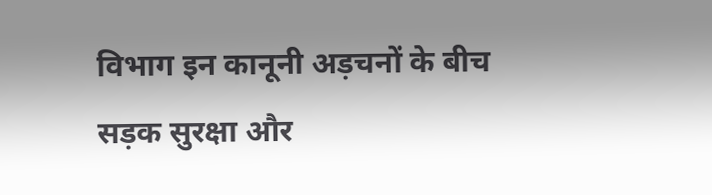विभाग इन कानूनी अड़चनों के बीच सड़क सुरक्षा और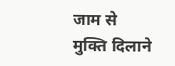जाम से मुक्ति दिलाने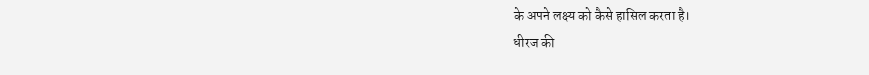के अपने लक्ष्य को कैसे हासिल करता है।
धीरज की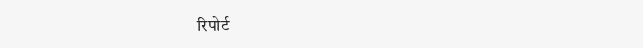रिपोर्ट